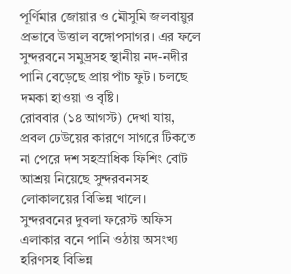পূর্ণিমার জোয়ার ও মৌসুমি জলবায়ুর প্রভাবে উত্তাল বঙ্গোপসাগর। এর ফলে সুন্দরবনে সমুদ্রসহ স্থানীয় নদ-নদীর পানি বেড়েছে প্রায় পাঁচ ফুট। চলছে দমকা হাওয়া ও বৃষ্টি।
রোববার (১৪ আগস্ট) দেখা যায়, প্রবল ঢেউয়ের কারণে সাগরে টিকতে না পেরে দশ সহস্রাধিক ফিশিং বোট আশ্রয় নিয়েছে সুন্দরবনসহ লোকালয়ের বিভিন্ন খালে।
সুন্দরবনের দুবলা ফরেস্ট অফিস এলাকার বনে পানি ওঠায় অসংখ্য হরিণসহ বিভিন্ন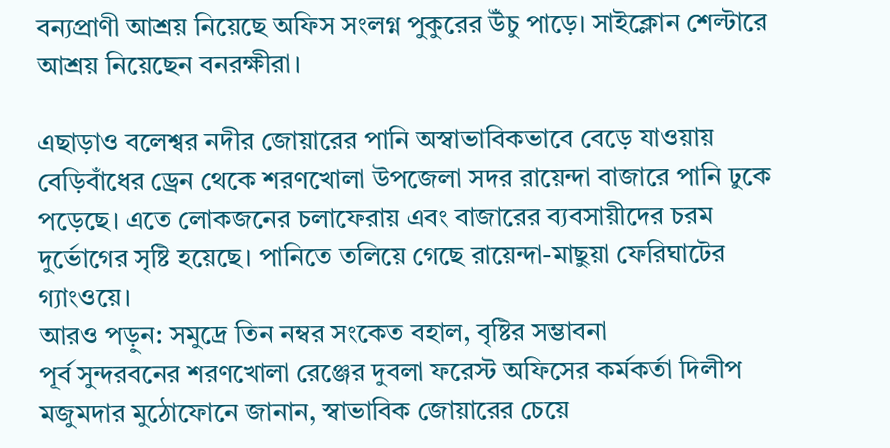বন্যপ্রাণী আশ্রয় নিয়েছে অফিস সংলগ্ন পুকুরের উঁচু পাড়ে। সাইক্লোন শেল্টারে আশ্রয় নিয়েছেন বনরক্ষীরা।

এছাড়াও বলেশ্বর নদীর জোয়ারের পানি অস্বাভাবিকভাবে বেড়ে যাওয়ায় বেড়িবাঁধের ড্রেন থেকে শরণখোলা উপজেলা সদর রায়েন্দা বাজারে পানি ঢুকে পড়েছে। এতে লোকজনের চলাফেরায় এবং বাজারের ব্যবসায়ীদের চরম দুর্ভোগের সৃষ্টি হয়েছে। পানিতে তলিয়ে গেছে রায়েন্দা-মাছুয়া ফেরিঘাটের গ্যাংওয়ে।
আরও পড়ুন: সমুদ্রে তিন নম্বর সংকেত বহাল, বৃষ্টির সম্ভাবনা
পূর্ব সুন্দরবনের শরণখোলা রেঞ্জের দুবলা ফরেস্ট অফিসের কর্মকর্তা দিলীপ মজুমদার মুঠোফোনে জানান, স্বাভাবিক জোয়ারের চেয়ে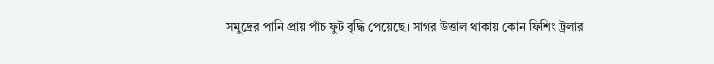সমুদ্রের পানি প্রায় পাঁচ ফুট বৃদ্ধি পেয়েছে। সাগর উত্তাল থাকায় কোন ফিশিং ট্রলার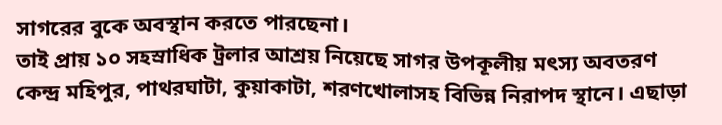সাগরের বুকে অবস্থান করতে পারছেনা।
তাই প্রায় ১০ সহস্রাধিক ট্রলার আশ্রয় নিয়েছে সাগর উপকূলীয় মৎস্য অবতরণ কেন্দ্র মহিপুর, পাথরঘাটা, কুয়াকাটা, শরণখোলাসহ বিভিন্ন নিরাপদ স্থানে। এছাড়া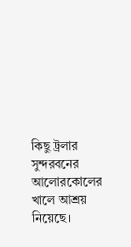কিছু ট্রলার সুন্দরবনের আলোরকোলের খালে আশ্রয় নিয়েছে।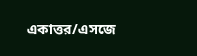একাত্তর/এসজে